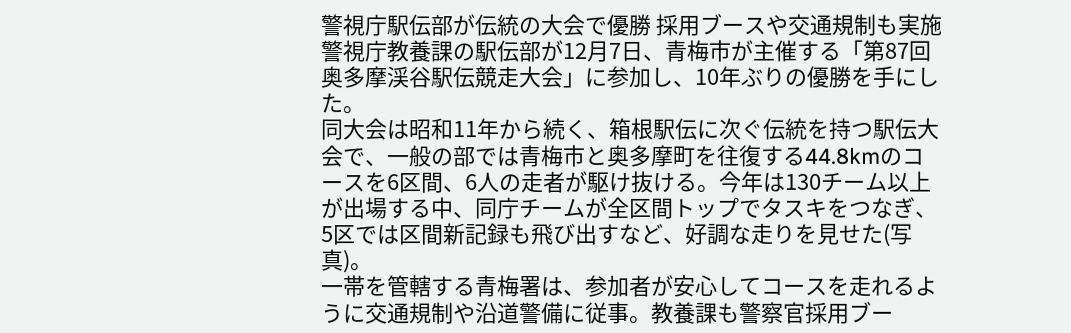警視庁駅伝部が伝統の大会で優勝 採用ブースや交通規制も実施
警視庁教養課の駅伝部が12月7日、青梅市が主催する「第87回奥多摩渓谷駅伝競走大会」に参加し、10年ぶりの優勝を手にした。
同大会は昭和11年から続く、箱根駅伝に次ぐ伝統を持つ駅伝大会で、一般の部では青梅市と奥多摩町を往復する44.8kmのコースを6区間、6人の走者が駆け抜ける。今年は130チーム以上が出場する中、同庁チームが全区間トップでタスキをつなぎ、5区では区間新記録も飛び出すなど、好調な走りを見せた(写真)。
一帯を管轄する青梅署は、参加者が安心してコースを走れるように交通規制や沿道警備に従事。教養課も警察官採用ブー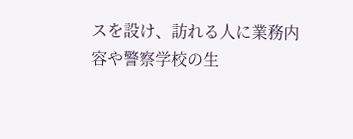スを設け、訪れる人に業務内容や警察学校の生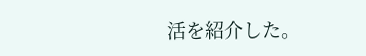活を紹介した。